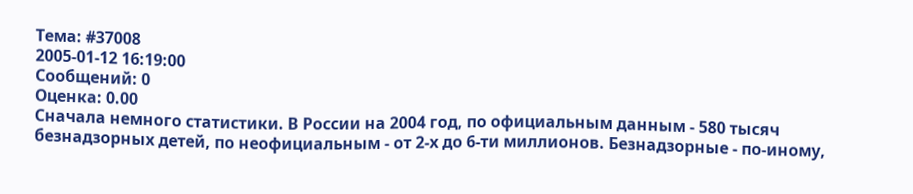Тема: #37008
2005-01-12 16:19:00
Сообщений: 0
Оценка: 0.00
Сначала немного статистики. В России на 2004 год, по официальным данным - 580 тысяч безнадзорных детей, по неофициальным - от 2-х до 6-ти миллионов. Безнадзорные - по-иному,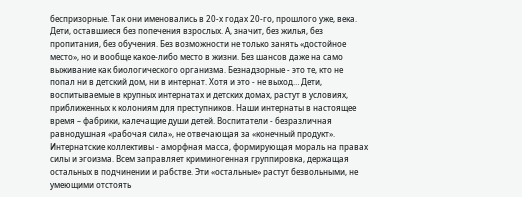беспризорные. Так они именовались в 20-х годах 20-го, прошлого уже, века. Дети, оставшиеся без попечения взрослых. А, значит, без жилья, без пропитания, без обучения. Без возможности не только занять «достойное место», но и вообще какое-либо место в жизни. Без шансов даже на само выживание как биологического организма. Безнадзорные - это те, кто не попал ни в детский дом, ни в интернат. Хотя и это - не выход… Дети, воспитываемые в крупных интернатах и детских домах, растут в условиях, приближенных к колониям для преступников. Наши интернаты в настоящее время – фабрики, калечащие души детей. Воспитатели - безразличная равнодушная «рабочая сила», не отвечающая за «конечный продукт». Интернатские коллективы - аморфная масса, формирующая мораль на правах силы и эгоизма. Всем заправляет криминогенная группировка, держащая остальных в подчинении и рабстве. Эти «остальные» растут безвольными, не умеющими отстоять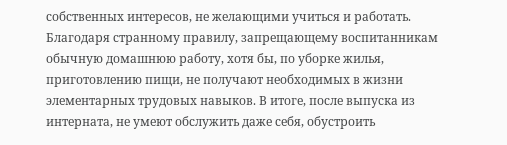собственных интересов, не желающими учиться и работать. Благодаря странному правилу, запрещающему воспитанникам обычную домашнюю работу, хотя бы, по уборке жилья, приготовлению пищи, не получают необходимых в жизни элементарных трудовых навыков. В итоге, после выпуска из интерната, не умеют обслужить даже себя, обустроить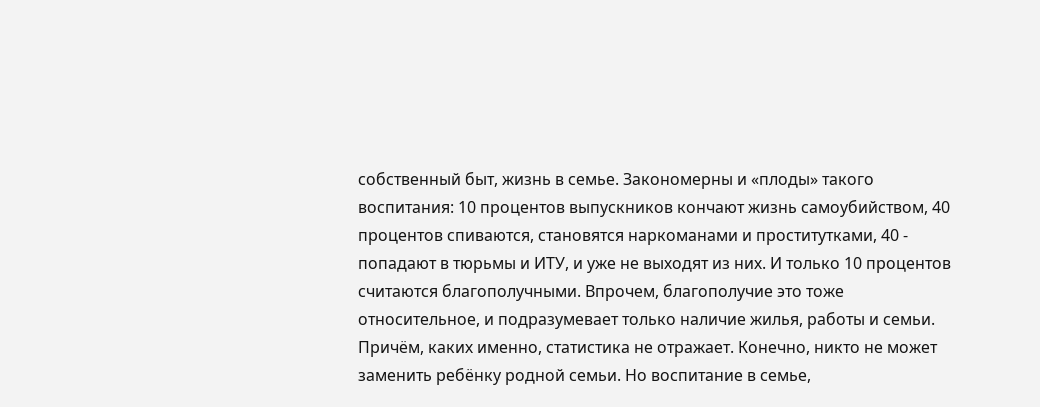собственный быт, жизнь в семье. Закономерны и «плоды» такого воспитания: 10 процентов выпускников кончают жизнь самоубийством, 40 процентов спиваются, становятся наркоманами и проститутками, 40 - попадают в тюрьмы и ИТУ, и уже не выходят из них. И только 10 процентов считаются благополучными. Впрочем, благополучие это тоже относительное, и подразумевает только наличие жилья, работы и семьи. Причём, каких именно, статистика не отражает. Конечно, никто не может заменить ребёнку родной семьи. Но воспитание в семье,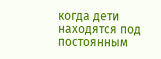когда дети находятся под постоянным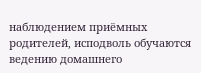наблюдением приёмных родителей, исподволь обучаются ведению домашнего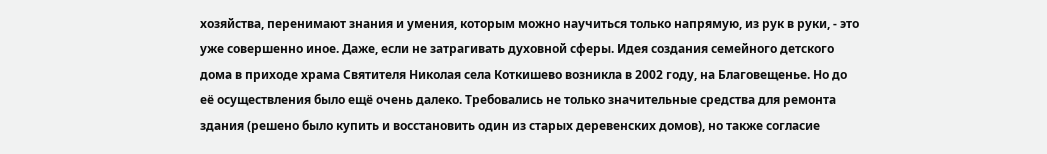хозяйства, перенимают знания и умения, которым можно научиться только напрямую, из рук в руки, - это уже совершенно иное. Даже, если не затрагивать духовной сферы. Идея создания семейного детского дома в приходе храма Святителя Николая села Коткишево возникла в 2002 году, на Благовещенье. Но до её осуществления было ещё очень далеко. Требовались не только значительные средства для ремонта здания (решено было купить и восстановить один из старых деревенских домов), но также согласие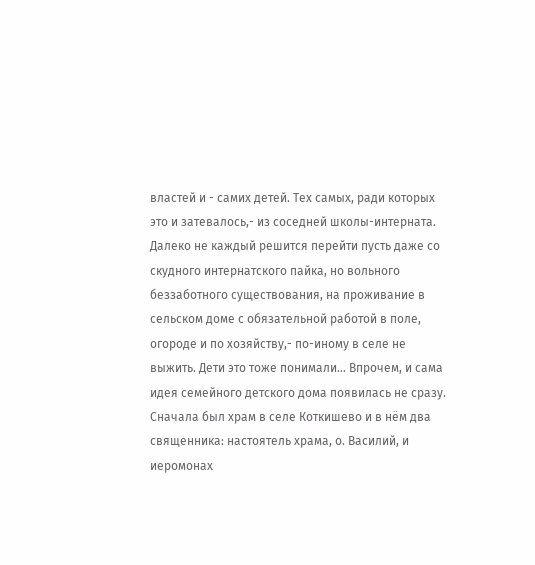властей и - самих детей. Тех самых, ради которых это и затевалось,- из соседней школы-интерната. Далеко не каждый решится перейти пусть даже со скудного интернатского пайка, но вольного беззаботного существования, на проживание в сельском доме с обязательной работой в поле, огороде и по хозяйству,- по-иному в селе не выжить. Дети это тоже понимали… Впрочем, и сама идея семейного детского дома появилась не сразу. Сначала был храм в селе Коткишево и в нём два священника: настоятель храма, о. Василий, и иеромонах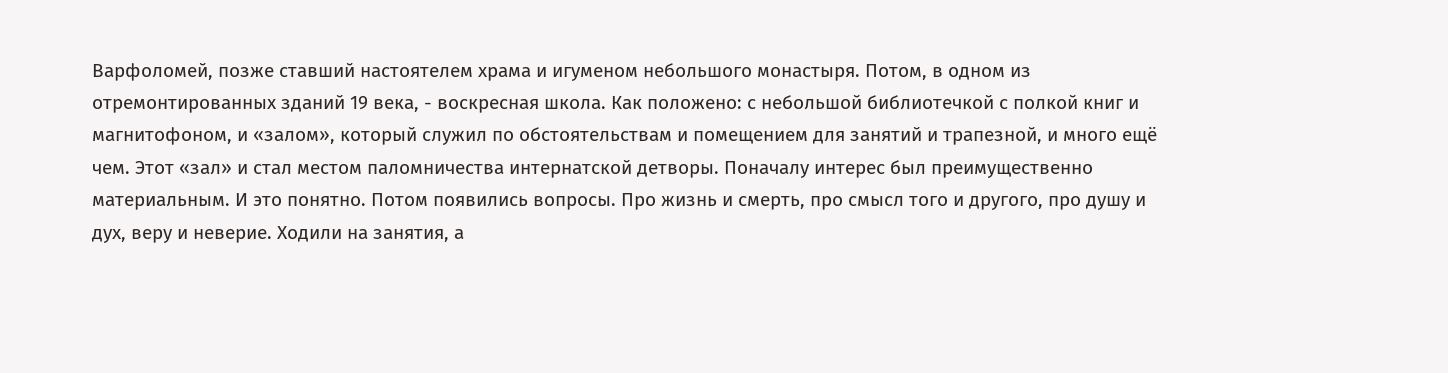Варфоломей, позже ставший настоятелем храма и игуменом небольшого монастыря. Потом, в одном из отремонтированных зданий 19 века, - воскресная школа. Как положено: с небольшой библиотечкой с полкой книг и магнитофоном, и «залом», который служил по обстоятельствам и помещением для занятий и трапезной, и много ещё чем. Этот «зал» и стал местом паломничества интернатской детворы. Поначалу интерес был преимущественно материальным. И это понятно. Потом появились вопросы. Про жизнь и смерть, про смысл того и другого, про душу и дух, веру и неверие. Ходили на занятия, а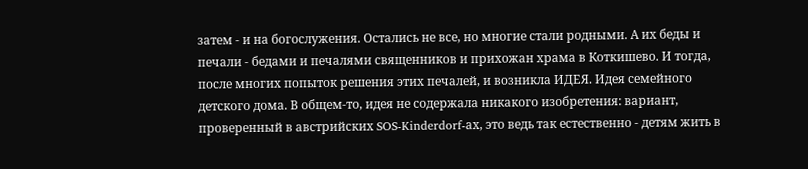затем - и на богослужения. Остались не все, но многие стали родными. А их беды и печали - бедами и печалями священников и прихожан храма в Коткишево. И тогда, после многих попыток решения этих печалей, и возникла ИДЕЯ. Идея семейного детского дома. В общем-то, идея не содержала никакого изобретения: вариант, проверенный в австрийских SOS-Kinderdorf-ах, это ведь так естественно - детям жить в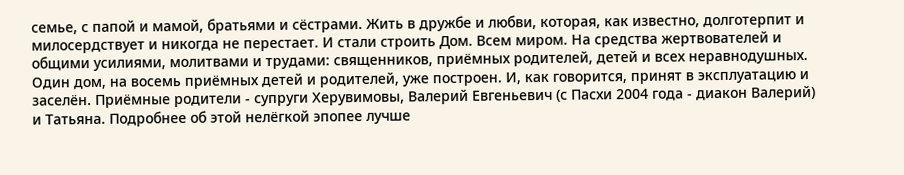семье, с папой и мамой, братьями и сёстрами. Жить в дружбе и любви, которая, как известно, долготерпит и милосердствует и никогда не перестает. И стали строить Дом. Всем миром. На средства жертвователей и общими усилиями, молитвами и трудами: священников, приёмных родителей, детей и всех неравнодушных. Один дом, на восемь приёмных детей и родителей, уже построен. И, как говорится, принят в эксплуатацию и заселён. Приёмные родители - супруги Херувимовы, Валерий Евгеньевич (с Пасхи 2004 года - диакон Валерий) и Татьяна. Подробнее об этой нелёгкой эпопее лучше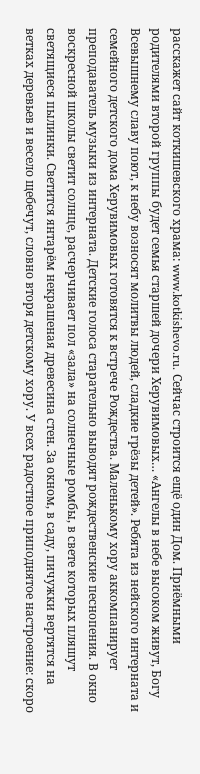расскажет сайт коткишевского храма: www.kotkishevo.ru. Сейчас строится ещё один Дом. Приёмными родителями второй группы будет семья старшей дочери Херувимовых… «Ангелы в небе высоком живут, Богу Всевышнему славу поют, к небу возносят молитвы людей, сладкие грёзы детей». Ребята из нейского интерната и семейного детского дома Херувимовых готовятся к встрече Рождества. Маленькому хору аккомпанирует преподаватель музыки из интерната. Детские голоса старательно выводят рождественские песнопения. В окно воскресной школы светит солнце, расчерчивает пол «зала» на солнечные ромбы, в свете которых пляшут светящиеся пылинки. Светится янтарём некрашеная древесина стен. За окном, в саду, пичужки вертятся на ветках деревьев и весело щебечут, словно вторя детскому хору. У всех радостное приподнятое настроение: скоро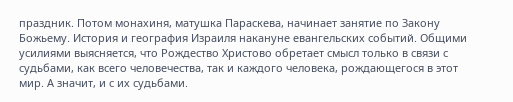праздник. Потом монахиня, матушка Параскева, начинает занятие по Закону Божьему. История и география Израиля накануне евангельских событий. Общими усилиями выясняется, что Рождество Христово обретает смысл только в связи с судьбами, как всего человечества, так и каждого человека, рождающегося в этот мир. А значит, и с их судьбами.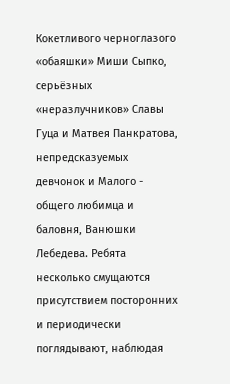Кокетливого черноглазого «обаяшки» Миши Сыпко, серьёзных «неразлучников» Славы Гуца и Матвея Панкратова, непредсказуемых девчонок и Малого - общего любимца и баловня, Ванюшки Лебедева. Ребята несколько смущаются присутствием посторонних и периодически поглядывают, наблюдая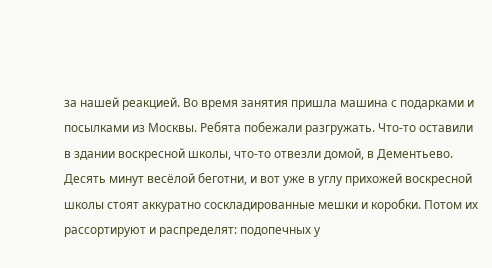за нашей реакцией. Во время занятия пришла машина с подарками и посылками из Москвы. Ребята побежали разгружать. Что-то оставили в здании воскресной школы, что-то отвезли домой, в Дементьево. Десять минут весёлой беготни, и вот уже в углу прихожей воскресной школы стоят аккуратно соскладированные мешки и коробки. Потом их рассортируют и распределят: подопечных у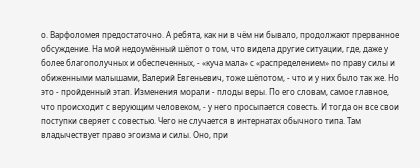о. Варфоломея предостаточно. А ребята, как ни в чём ни бывало, продолжают прерванное обсуждение. На мой недоумённый шёпот о том, что видела другие ситуации, где, даже у более благополучных и обеспеченных, - «куча мала» с «распределением» по праву силы и обиженными малышами, Валерий Евгеньевич, тоже шёпотом, - что и у них было так же. Но это - пройденный этап. Изменения морали - плоды веры. По его словам, самое главное, что происходит с верующим человеком, - у него просыпается совесть. И тогда он все свои поступки сверяет с совестью. Чего не случается в интернатах обычного типа. Там владычествует право эгоизма и силы. Оно, при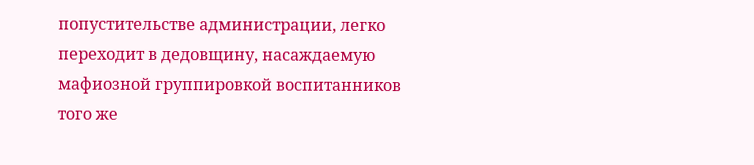попустительстве администрации, легко переходит в дедовщину, насаждаемую мафиозной группировкой воспитанников того же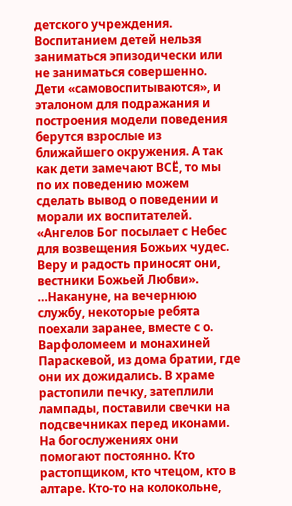детского учреждения. Воспитанием детей нельзя заниматься эпизодически или не заниматься совершенно. Дети «самовоспитываются», и эталоном для подражания и построения модели поведения берутся взрослые из ближайшего окружения. А так как дети замечают ВСЁ, то мы по их поведению можем сделать вывод о поведении и морали их воспитателей. «Ангелов Бог посылает с Небес для возвещения Божьих чудес. Веру и радость приносят они, вестники Божьей Любви». …Накануне, на вечернюю службу, некоторые ребята поехали заранее, вместе с о. Варфоломеем и монахиней Параскевой, из дома братии, где они их дожидались. В храме растопили печку, затеплили лампады, поставили свечки на подсвечниках перед иконами. На богослужениях они помогают постоянно. Кто растопщиком, кто чтецом, кто в алтаре. Кто-то на колокольне,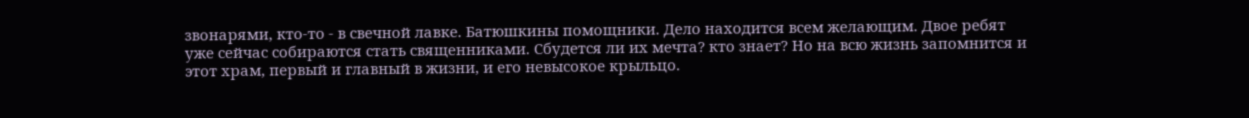звонарями, кто-то - в свечной лавке. Батюшкины помощники. Дело находится всем желающим. Двое ребят уже сейчас собираются стать священниками. Сбудется ли их мечта? кто знает? Но на всю жизнь запомнится и этот храм, первый и главный в жизни, и его невысокое крыльцо.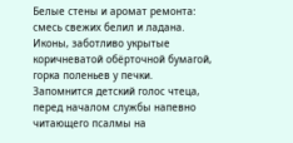Белые стены и аромат ремонта: смесь свежих белил и ладана. Иконы, заботливо укрытые коричневатой обёрточной бумагой, горка поленьев у печки. Запомнится детский голос чтеца, перед началом службы напевно читающего псалмы на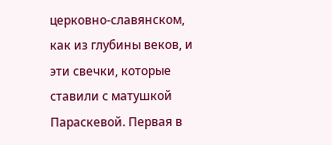церковно-славянском, как из глубины веков, и эти свечки, которые ставили с матушкой Параскевой. Первая в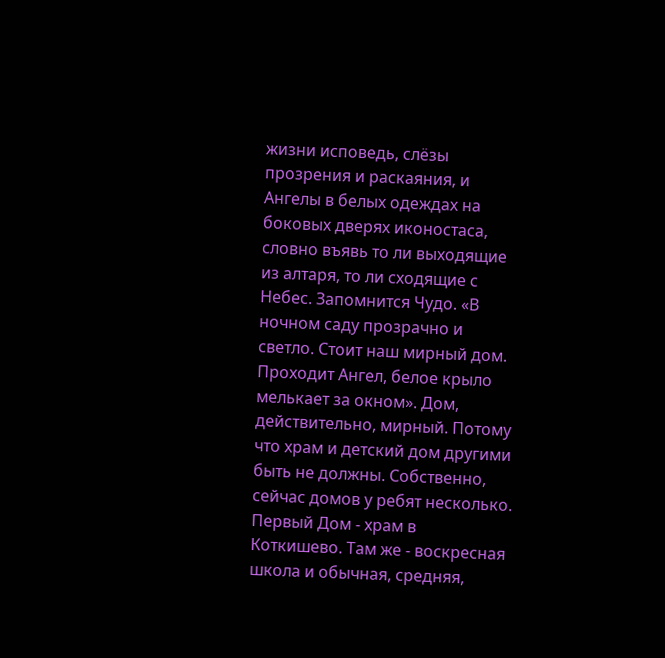жизни исповедь, слёзы прозрения и раскаяния, и Ангелы в белых одеждах на боковых дверях иконостаса, словно въявь то ли выходящие из алтаря, то ли сходящие с Небес. Запомнится Чудо. «В ночном саду прозрачно и светло. Стоит наш мирный дом. Проходит Ангел, белое крыло мелькает за окном». Дом, действительно, мирный. Потому что храм и детский дом другими быть не должны. Собственно, сейчас домов у ребят несколько. Первый Дом - храм в Коткишево. Там же - воскресная школа и обычная, средняя,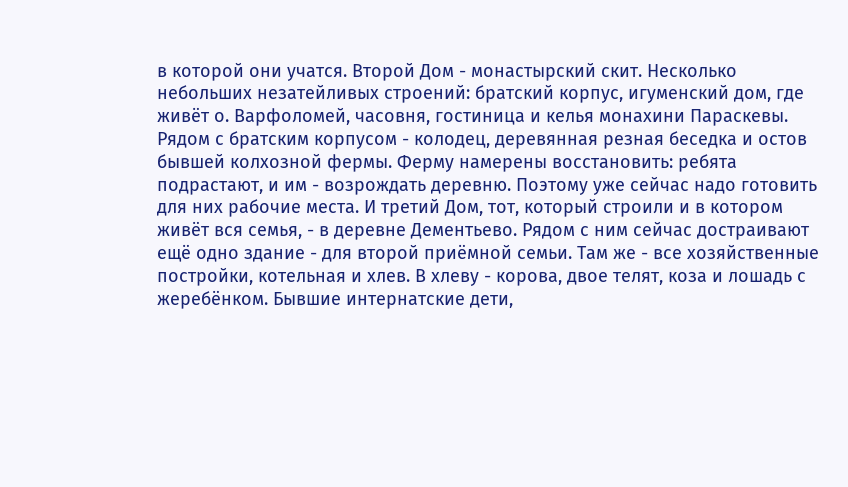в которой они учатся. Второй Дом - монастырский скит. Несколько небольших незатейливых строений: братский корпус, игуменский дом, где живёт о. Варфоломей, часовня, гостиница и келья монахини Параскевы. Рядом с братским корпусом - колодец, деревянная резная беседка и остов бывшей колхозной фермы. Ферму намерены восстановить: ребята подрастают, и им - возрождать деревню. Поэтому уже сейчас надо готовить для них рабочие места. И третий Дом, тот, который строили и в котором живёт вся семья, - в деревне Дементьево. Рядом с ним сейчас достраивают ещё одно здание - для второй приёмной семьи. Там же - все хозяйственные постройки, котельная и хлев. В хлеву - корова, двое телят, коза и лошадь с жеребёнком. Бывшие интернатские дети,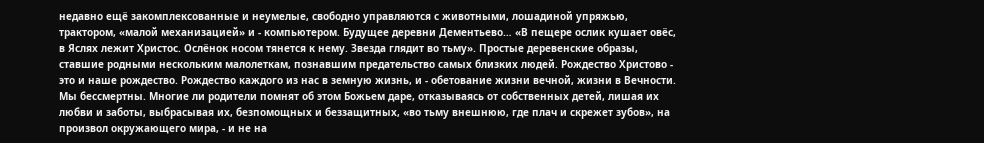недавно ещё закомплексованные и неумелые, свободно управляются с животными, лошадиной упряжью, трактором, «малой механизацией» и - компьютером. Будущее деревни Дементьево… «В пещере ослик кушает овёс, в Яслях лежит Христос. Ослёнок носом тянется к нему. Звезда глядит во тьму». Простые деревенские образы, ставшие родными нескольким малолеткам, познавшим предательство самых близких людей. Рождество Христово - это и наше рождество. Рождество каждого из нас в земную жизнь, и - обетование жизни вечной, жизни в Вечности. Мы бессмертны. Многие ли родители помнят об этом Божьем даре, отказываясь от собственных детей, лишая их любви и заботы, выбрасывая их, безпомощных и беззащитных, «во тьму внешнюю, где плач и скрежет зубов», на произвол окружающего мира, - и не на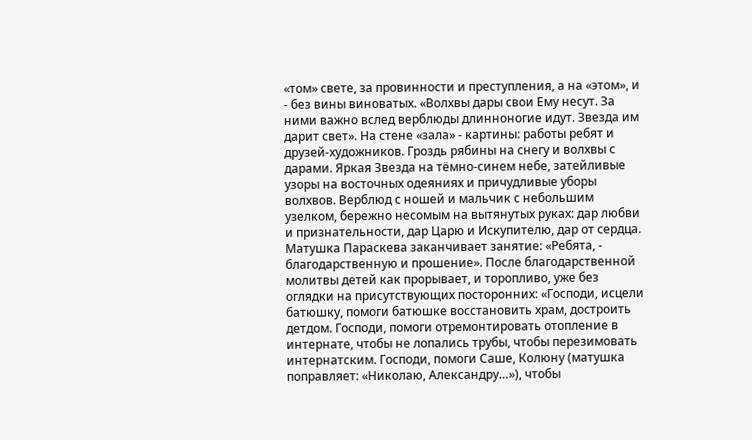«том» свете, за провинности и преступления, а на «этом», и - без вины виноватых. «Волхвы дары свои Ему несут. За ними важно вслед верблюды длинноногие идут. Звезда им дарит свет». На стене «зала» - картины: работы ребят и друзей-художников. Гроздь рябины на снегу и волхвы с дарами. Яркая Звезда на тёмно-синем небе, затейливые узоры на восточных одеяниях и причудливые уборы волхвов. Верблюд с ношей и мальчик с небольшим узелком, бережно несомым на вытянутых руках: дар любви и признательности, дар Царю и Искупителю, дар от сердца. Матушка Параскева заканчивает занятие: «Ребята, - благодарственную и прошение». После благодарственной молитвы детей как прорывает, и торопливо, уже без оглядки на присутствующих посторонних: «Господи, исцели батюшку, помоги батюшке восстановить храм, достроить детдом. Господи, помоги отремонтировать отопление в интернате, чтобы не лопались трубы, чтобы перезимовать интернатским. Господи, помоги Саше, Колюну (матушка поправляет: «Николаю, Александру…»), чтобы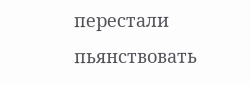перестали пьянствовать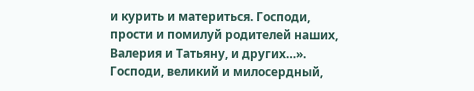и курить и материться. Господи, прости и помилуй родителей наших, Валерия и Татьяну, и других…». Господи, великий и милосердный,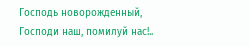Господь новорожденный, Господи наш, помилуй нас!..